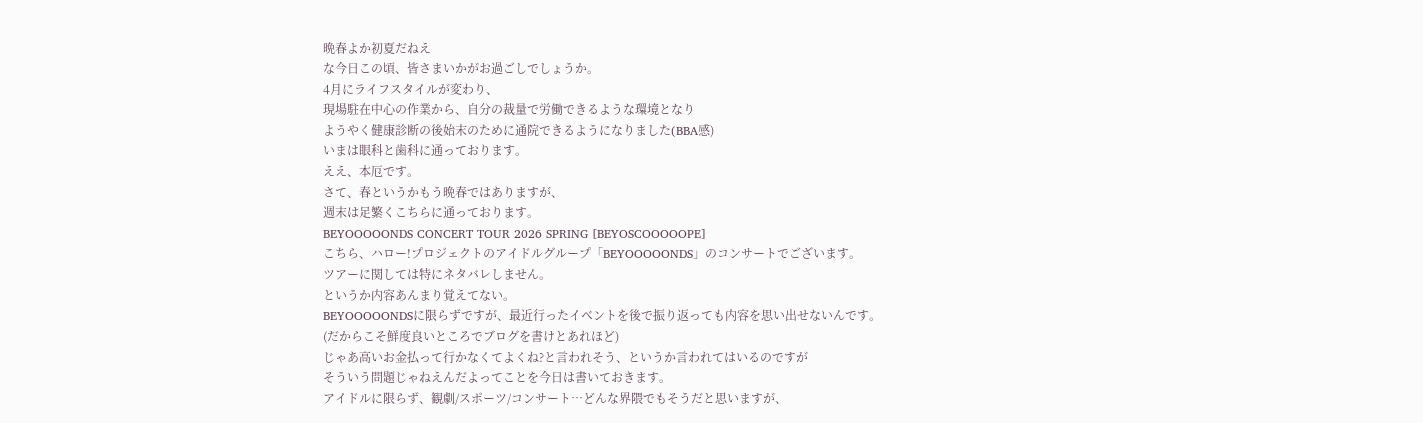晩春よか初夏だねえ
な今日この頃、皆さまいかがお過ごしでしょうか。
4月にライフスタイルが変わり、
現場駐在中心の作業から、自分の裁量で労働できるような環境となり
ようやく健康診断の後始末のために通院できるようになりました(BBA感)
いまは眼科と歯科に通っております。
ええ、本厄です。
さて、春というかもう晩春ではありますが、
週末は足繁くこちらに通っております。
BEYOOOOONDS CONCERT TOUR 2026 SPRING [BEYOSCOOOOOPE]
こちら、ハロー!プロジェクトのアイドルグループ「BEYOOOOONDS」のコンサートでございます。
ツアーに関しては特にネタバレしません。
というか内容あんまり覚えてない。
BEYOOOOONDSに限らずですが、最近行ったイベントを後で振り返っても内容を思い出せないんです。
(だからこそ鮮度良いところでブログを書けとあれほど)
じゃあ高いお金払って行かなくてよくね?と言われそう、というか言われてはいるのですが
そういう問題じゃねえんだよってことを今日は書いておきます。
アイドルに限らず、観劇/スポーツ/コンサート…どんな界隈でもそうだと思いますが、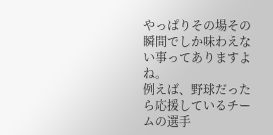やっぱりその場その瞬間でしか味わえない事ってありますよね。
例えば、野球だったら応援しているチームの選手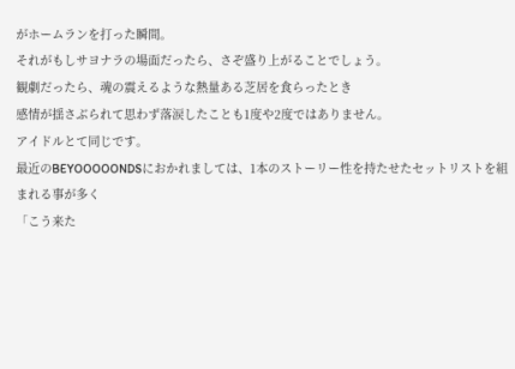がホームランを打った瞬間。
それがもしサヨナラの場面だったら、さぞ盛り上がることでしょう。
観劇だったら、魂の震えるような熱量ある芝居を食らったとき
感情が揺さぶられて思わず落涙したことも1度や2度ではありません。
アイドルとて同じです。
最近のBEYOOOOONDSにおかれましては、1本のストーリー性を持たせたセットリストを組まれる事が多く
「こう来た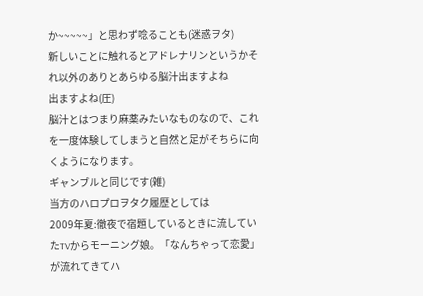か~~~~~」と思わず唸ることも(迷惑ヲタ)
新しいことに触れるとアドレナリンというかそれ以外のありとあらゆる脳汁出ますよね
出ますよね(圧)
脳汁とはつまり麻薬みたいなものなので、これを一度体験してしまうと自然と足がそちらに向くようになります。
ギャンブルと同じです(雑)
当方のハロプロヲタク履歴としては
2009年夏:徹夜で宿題しているときに流していたTVからモーニング娘。「なんちゃって恋愛」が流れてきてハ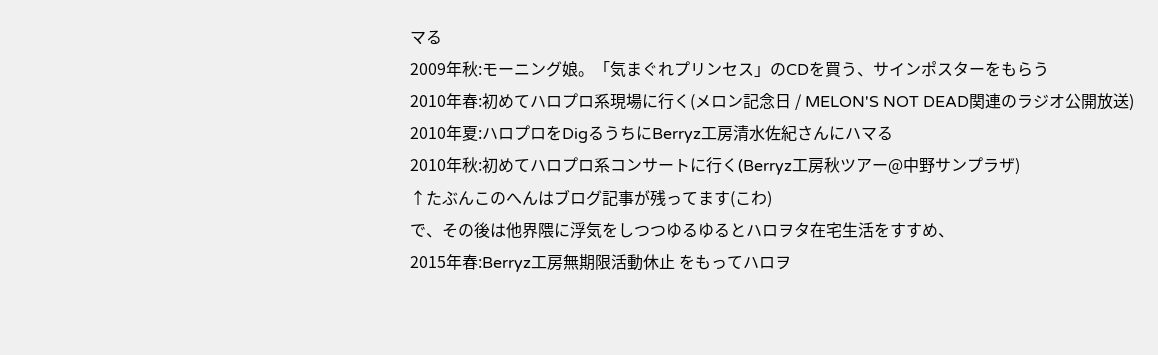マる
2009年秋:モーニング娘。「気まぐれプリンセス」のCDを買う、サインポスターをもらう
2010年春:初めてハロプロ系現場に行く(メロン記念日 / MELON'S NOT DEAD関連のラジオ公開放送)
2010年夏:ハロプロをDigるうちにBerryz工房清水佐紀さんにハマる
2010年秋:初めてハロプロ系コンサートに行く(Berryz工房秋ツアー@中野サンプラザ)
↑たぶんこのへんはブログ記事が残ってます(こわ)
で、その後は他界隈に浮気をしつつゆるゆるとハロヲタ在宅生活をすすめ、
2015年春:Berryz工房無期限活動休止 をもってハロヲ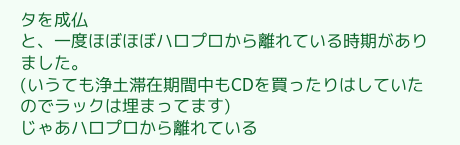タを成仏
と、一度ほぼほぼハロプロから離れている時期がありました。
(いうても浄土滞在期間中もCDを買ったりはしていたのでラックは埋まってます)
じゃあハロプロから離れている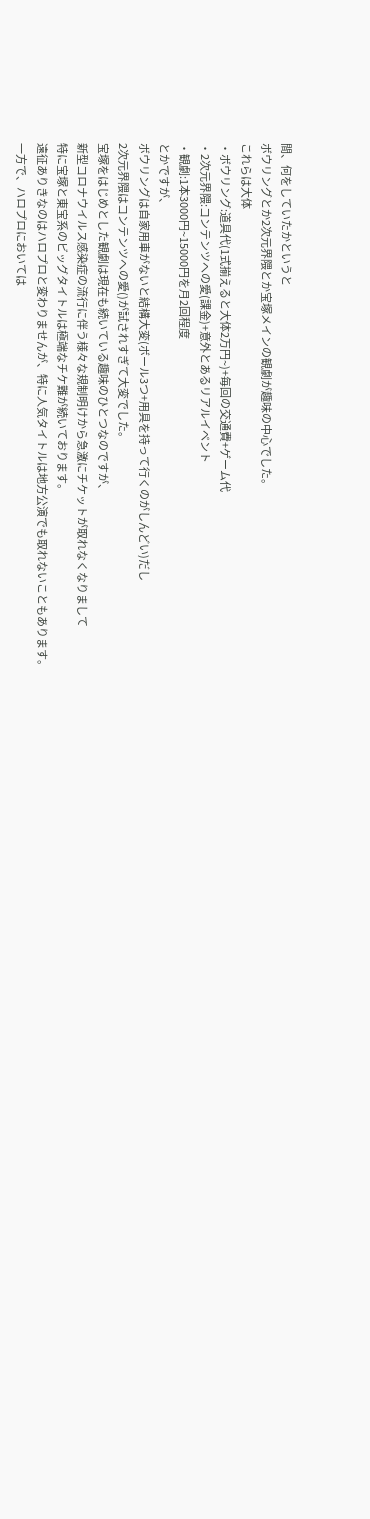間、何をしていたかというと
ボウリングとか2次元界隈とか宝塚メインの観劇が趣味の中心でした。
これらは大体
・ボウリング:道具代(1式揃えると大体2万円~)+毎回の交通費+ゲーム代
・2次元界隈:コンテンツへの愛(課金)+意外とあるリアルイベント
・観劇:1本3000円~15000円を月2回程度
とかですが、
ボウリングは自家用車がないと結構大変(ボール3つ+用具を持って行くのがしんどい)だし
2次元界隈はコンテンツへの愛()が試されすぎて大変でした。
宝塚をはじめとした観劇は現在も続いている趣味のひとつなのですが、
新型コロナウイルス感染症の流行に伴う様々な規制明けから急激にチケットが取れなくなりまして
特に宝塚と東宝系のビッグタイトルは極端なチケ難が続いております。
遠征ありきなのはハロプロと変わりませんが、特に人気タイトルは地方公演でも取れないこともあります。
一方で、ハロプロにおいては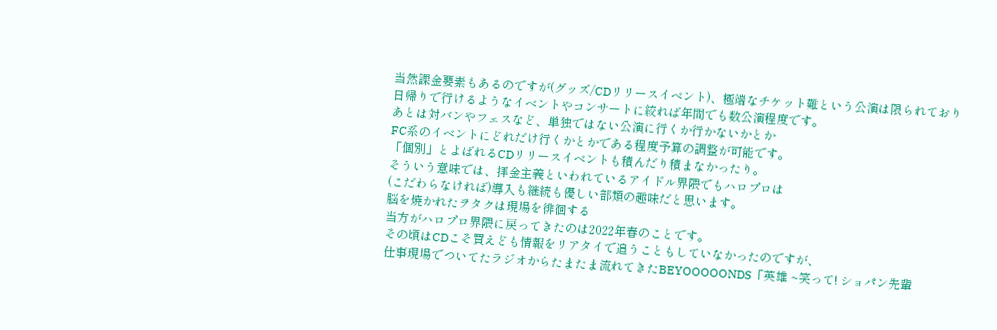当然課金要素もあるのですが(グッズ/CDリリースイベント)、極端なチケット難という公演は限られており
日帰りで行けるようなイベントやコンサートに絞れば年間でも数公演程度です。
あとは対バンやフェスなど、単独ではない公演に行くか行かないかとか
FC系のイベントにどれだけ行くかとかである程度予算の調整が可能です。
「個別」とよばれるCDリリースイベントも積んだり積まなかったり。
そういう意味では、拝金主義といわれているアイドル界隈でもハロプロは
(こだわらなければ)導入も継続も優しい部類の趣味だと思います。
脳を焼かれたヲタクは現場を徘徊する
当方がハロプロ界隈に戻ってきたのは2022年春のことです。
その頃はCDこそ買えども情報をリアタイで追うこともしていなかったのですが、
仕事現場でついてたラジオからたまたま流れてきたBEYOOOOONDS「英雄 ~笑って! ショパン先輩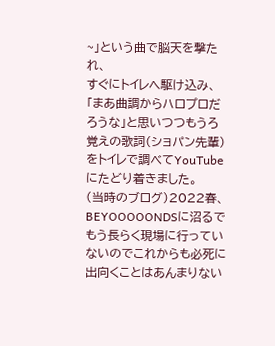~」という曲で脳天を撃たれ、
すぐにトイレへ駆け込み、「まあ曲調からハロプロだろうな」と思いつつもうろ覚えの歌詞(ショパン先輩)をトイレで調べてYouTubeにたどり着きました。
(当時のブログ)2022春、BEYOOOOONDSに沼るで
もう長らく現場に行っていないのでこれからも必死に出向くことはあんまりない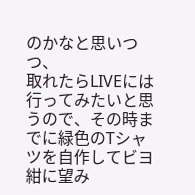のかなと思いつつ、
取れたらLIVEには行ってみたいと思うので、その時までに緑色のTシャツを自作してビヨ紺に望み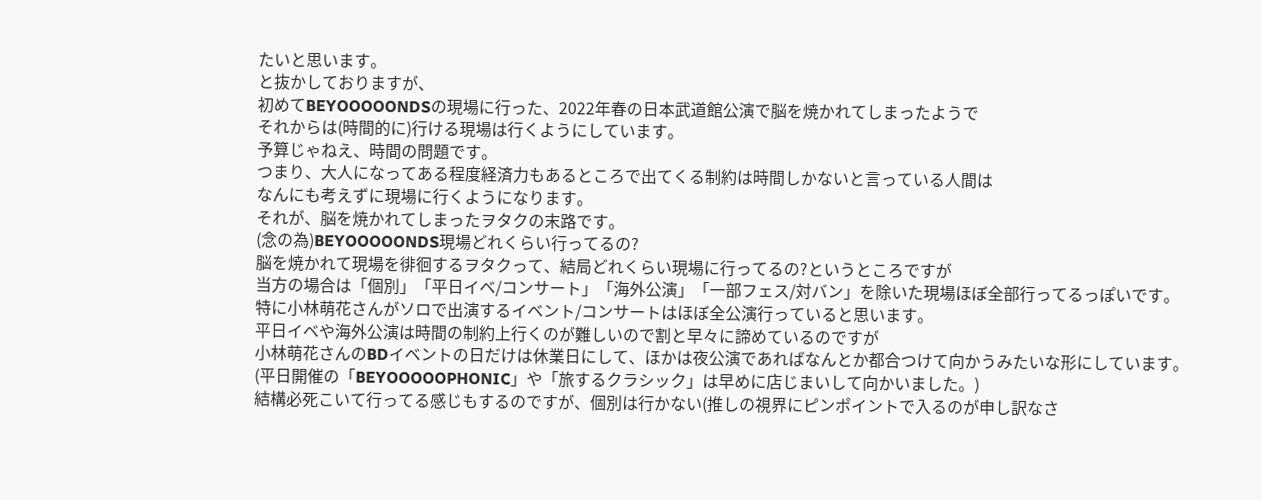たいと思います。
と抜かしておりますが、
初めてBEYOOOOONDSの現場に行った、2022年春の日本武道館公演で脳を焼かれてしまったようで
それからは(時間的に)行ける現場は行くようにしています。
予算じゃねえ、時間の問題です。
つまり、大人になってある程度経済力もあるところで出てくる制約は時間しかないと言っている人間は
なんにも考えずに現場に行くようになります。
それが、脳を焼かれてしまったヲタクの末路です。
(念の為)BEYOOOOONDS現場どれくらい行ってるの?
脳を焼かれて現場を徘徊するヲタクって、結局どれくらい現場に行ってるの?というところですが
当方の場合は「個別」「平日イベ/コンサート」「海外公演」「一部フェス/対バン」を除いた現場ほぼ全部行ってるっぽいです。
特に小林萌花さんがソロで出演するイベント/コンサートはほぼ全公演行っていると思います。
平日イベや海外公演は時間の制約上行くのが難しいので割と早々に諦めているのですが
小林萌花さんのBDイベントの日だけは休業日にして、ほかは夜公演であればなんとか都合つけて向かうみたいな形にしています。
(平日開催の「BEYOOOOOPHONIC」や「旅するクラシック」は早めに店じまいして向かいました。)
結構必死こいて行ってる感じもするのですが、個別は行かない(推しの視界にピンポイントで入るのが申し訳なさ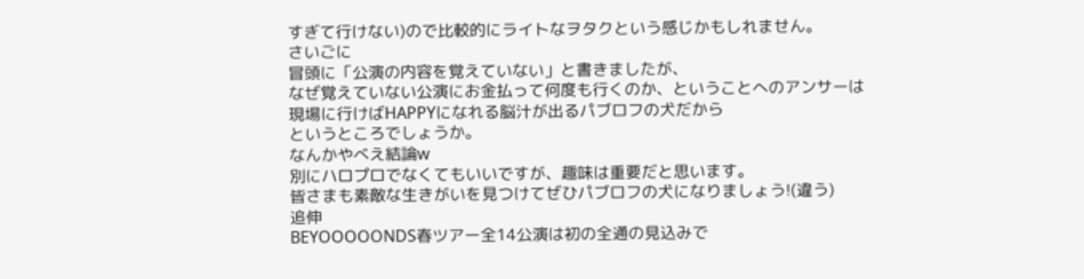すぎて行けない)ので比較的にライトなヲタクという感じかもしれません。
さいごに
冒頭に「公演の内容を覚えていない」と書きましたが、
なぜ覚えていない公演にお金払って何度も行くのか、ということへのアンサーは
現場に行けばHAPPYになれる脳汁が出るパブロフの犬だから
というところでしょうか。
なんかやべえ結論w
別にハロプロでなくてもいいですが、趣味は重要だと思います。
皆さまも素敵な生きがいを見つけてぜひパブロフの犬になりましょう!(違う)
追伸
BEYOOOOONDS春ツアー全14公演は初の全通の見込みで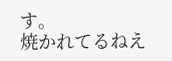す。
焼かれてるねえ